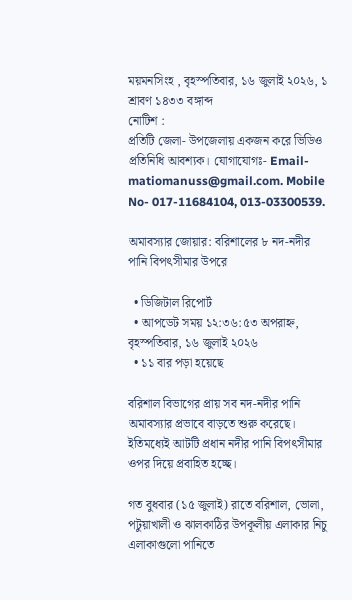ময়মনসিংহ , বৃহস্পতিবার, ১৬ জুলাই ২০২৬, ১ শ্রাবণ ১৪৩৩ বঙ্গাব্দ
নোটিশ :
প্রতিটি জেলা- উপজেলায় একজন করে ভিডিও প্রতিনিধি আবশ্যক। যোগাযোগঃ- Email- matiomanuss@gmail.com. Mobile No- 017-11684104, 013-03300539.

অমাবস্যার জোয়ার: বরিশালের ৮ নদ-নদীর পানি বিপৎসীমার উপরে

  • ডিজিটাল রিপোর্ট
  • আপডেট সময় ১২:৩৬:৫৩ অপরাহ্ন, বৃহস্পতিবার, ১৬ জুলাই ২০২৬
  • ১১ বার পড়া হয়েছে

বরিশাল বিভাগের প্রায় সব নদ-নদীর পানি অমাবস্যার প্রভাবে বাড়তে শুরু করেছে। ইতিমধ্যেই আটটি প্রধান নদীর পানি বিপৎসীমার ওপর দিয়ে প্রবাহিত হচ্ছে।

গত বুধবার (১৫ জুলাই) রাতে বরিশাল, ভোলা, পটুয়াখালী ও ঝালকাঠির উপকূলীয় এলাকার নিচু এলাকাগুলো পানিতে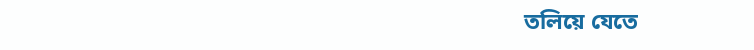তলিয়ে যেতে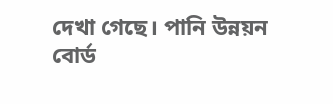দেখা গেছে। পানি উন্নয়ন বোর্ড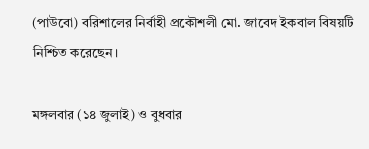(পাউবো) বরিশালের নির্বাহী প্রকৌশলী মো. জাবেদ ইকবাল বিষয়টি নিশ্চিত করেছেন।

মঙ্গলবার (১৪ জুলাই) ও বুধবার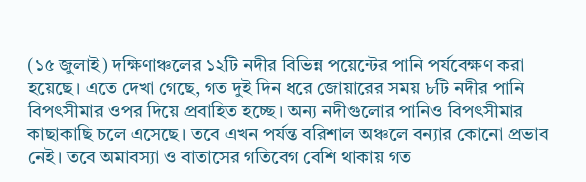(১৫ জুলাই) দক্ষিণাঞ্চলের ১২টি নদীর বিভিন্ন পয়েন্টের পানি পর্যবেক্ষণ করা হয়েছে। এতে দেখা গেছে, গত দুই দিন ধরে জোয়ারের সময় ৮টি নদীর পানি বিপৎসীমার ওপর দিয়ে প্রবাহিত হচ্ছে। অন্য নদীগুলোর পানিও বিপৎসীমার কাছাকাছি চলে এসেছে। তবে এখন পর্যন্ত বরিশাল অঞ্চলে বন্যার কোনো প্রভাব নেই। তবে অমাবস্যা ও বাতাসের গতিবেগ বেশি থাকায় গত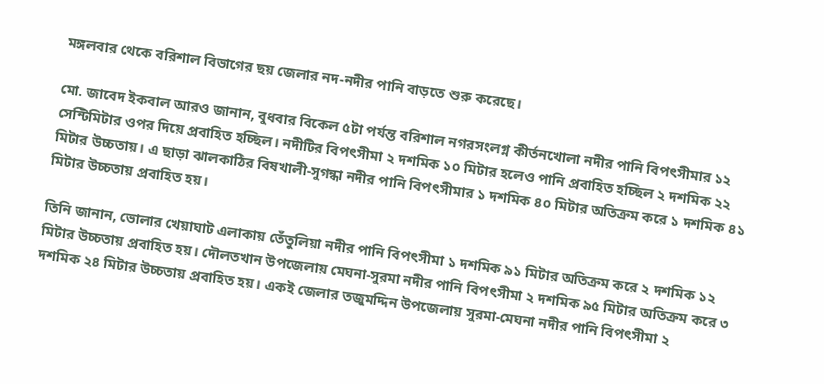মঙ্গলবার থেকে বরিশাল বিভাগের ছয় জেলার নদ-নদীর পানি বাড়তে শুরু করেছে।

মো. জাবেদ ইকবাল আরও জানান, বুধবার বিকেল ৫টা পর্যন্ত বরিশাল নগরসংলগ্ন কীর্তনখোলা নদীর পানি বিপৎসীমার ১২ সেন্টিমিটার ওপর দিয়ে প্রবাহিত হচ্ছিল। নদীটির বিপৎসীমা ২ দশমিক ১০ মিটার হলেও পানি প্রবাহিত হচ্ছিল ২ দশমিক ২২ মিটার উচ্চতায়। এ ছাড়া ঝালকাঠির বিষখালী-সুগন্ধা নদীর পানি বিপৎসীমার ১ দশমিক ৪০ মিটার অতিক্রম করে ১ দশমিক ৪১ মিটার উচ্চতায় প্রবাহিত হয়।

তিনি জানান, ভোলার খেয়াঘাট এলাকায় তেঁতুলিয়া নদীর পানি বিপৎসীমা ১ দশমিক ৯১ মিটার অতিক্রম করে ২ দশমিক ১২ মিটার উচ্চতায় প্রবাহিত হয়। দৌলতখান উপজেলায় মেঘনা-সুরমা নদীর পানি বিপৎসীমা ২ দশমিক ৯৫ মিটার অতিক্রম করে ৩ দশমিক ২৪ মিটার উচ্চতায় প্রবাহিত হয়। একই জেলার তজুমদ্দিন উপজেলায় সুরমা-মেঘনা নদীর পানি বিপৎসীমা ২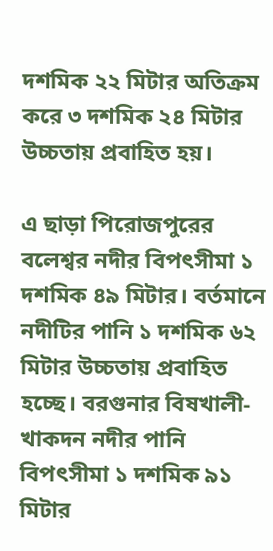দশমিক ২২ মিটার অতিক্রম করে ৩ দশমিক ২৪ মিটার উচ্চতায় প্রবাহিত হয়।

এ ছাড়া পিরোজপুরের বলেশ্বর নদীর বিপৎসীমা ১ দশমিক ৪৯ মিটার। বর্তমানে নদীটির পানি ১ দশমিক ৬২ মিটার উচ্চতায় প্রবাহিত হচ্ছে। বরগুনার বিষখালী-খাকদন নদীর পানি বিপৎসীমা ১ দশমিক ৯১ মিটার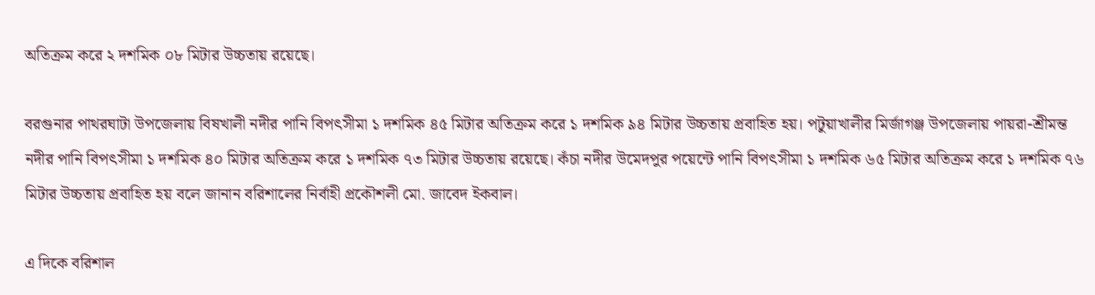অতিক্রম করে ২ দশমিক ০৮ মিটার উচ্চতায় রয়েছে।

বরগুনার পাথরঘাটা উপজেলায় বিষখালী নদীর পানি বিপৎসীমা ১ দশমিক ৪৫ মিটার অতিক্রম করে ১ দশমিক ৯৪ মিটার উচ্চতায় প্রবাহিত হয়। পটুয়াখালীর মির্জাগঞ্জ উপজেলায় পায়রা-শ্রীমন্ত নদীর পানি বিপৎসীমা ১ দশমিক ৪০ মিটার অতিক্রম করে ১ দশমিক ৭৩ মিটার উচ্চতায় রয়েছে। কঁচা নদীর উমেদপুর পয়েন্টে পানি বিপৎসীমা ১ দশমিক ৬৫ মিটার অতিক্রম করে ১ দশমিক ৭৬ মিটার উচ্চতায় প্রবাহিত হয় বলে জানান বরিশালের নির্বাহী প্রকৌশলী মো. জাবেদ ইকবাল।

এ দিকে বরিশাল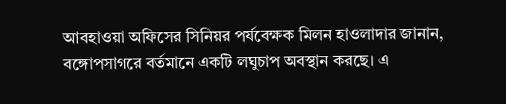আবহাওয়া অফিসের সিনিয়র পর্যবেক্ষক মিলন হাওলাদার জানান, বঙ্গোপসাগরে বর্তমানে একটি লঘুচাপ অবস্থান করছে। এ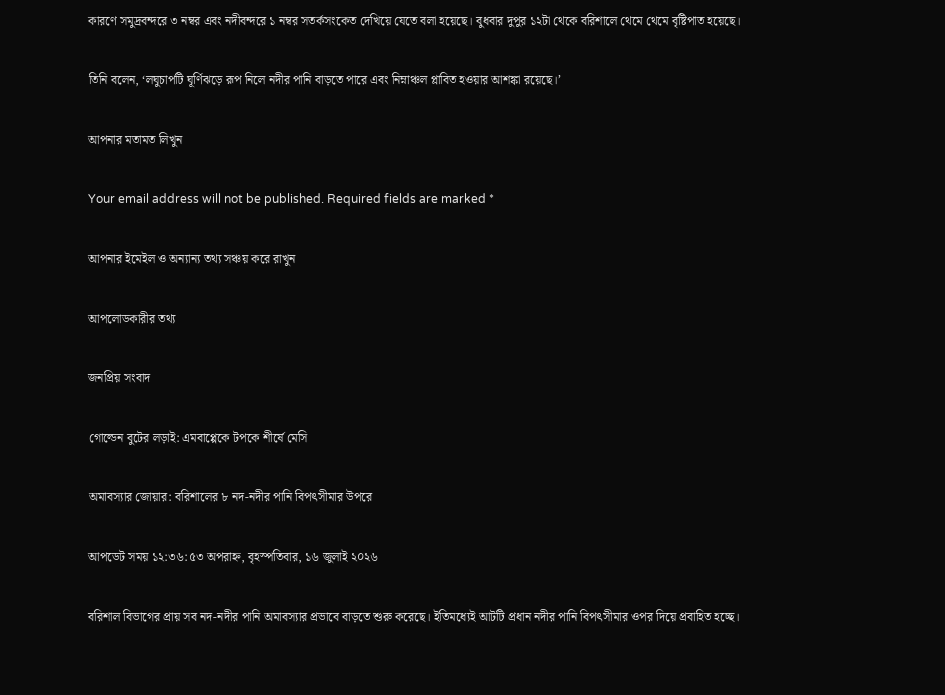কারণে সমুদ্রবন্দরে ৩ নম্বর এবং নদীবন্দরে ১ নম্বর সতর্কসংকেত দেখিয়ে যেতে বলা হয়েছে। বুধবার দুপুর ১২টা থেকে বরিশালে থেমে থেমে বৃষ্টিপাত হয়েছে।

তিনি বলেন, ‘লঘুচাপটি ঘূর্ণিঝড়ে রূপ নিলে নদীর পানি বাড়তে পারে এবং নিম্নাঞ্চল প্লাবিত হওয়ার আশঙ্কা রয়েছে।’

আপনার মতামত লিখুন

Your email address will not be published. Required fields are marked *

আপনার ইমেইল ও অন্যান্য তথ্য সঞ্চয় করে রাখুন

আপলোডকারীর তথ্য

জনপ্রিয় সংবাদ

গোল্ডেন বুটের লড়াই: এমবাপ্পেকে টপকে শীর্ষে মেসি

অমাবস্যার জোয়ার: বরিশালের ৮ নদ-নদীর পানি বিপৎসীমার উপরে

আপডেট সময় ১২:৩৬:৫৩ অপরাহ্ন, বৃহস্পতিবার, ১৬ জুলাই ২০২৬

বরিশাল বিভাগের প্রায় সব নদ-নদীর পানি অমাবস্যার প্রভাবে বাড়তে শুরু করেছে। ইতিমধ্যেই আটটি প্রধান নদীর পানি বিপৎসীমার ওপর দিয়ে প্রবাহিত হচ্ছে।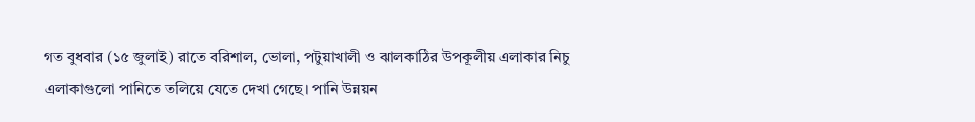গত বুধবার (১৫ জুলাই) রাতে বরিশাল, ভোলা, পটুয়াখালী ও ঝালকাঠির উপকূলীয় এলাকার নিচু এলাকাগুলো পানিতে তলিয়ে যেতে দেখা গেছে। পানি উন্নয়ন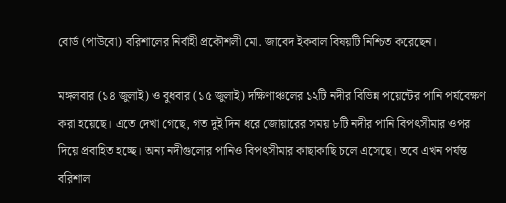বোর্ড (পাউবো) বরিশালের নির্বাহী প্রকৌশলী মো. জাবেদ ইকবাল বিষয়টি নিশ্চিত করেছেন।

মঙ্গলবার (১৪ জুলাই) ও বুধবার (১৫ জুলাই) দক্ষিণাঞ্চলের ১২টি নদীর বিভিন্ন পয়েন্টের পানি পর্যবেক্ষণ করা হয়েছে। এতে দেখা গেছে, গত দুই দিন ধরে জোয়ারের সময় ৮টি নদীর পানি বিপৎসীমার ওপর দিয়ে প্রবাহিত হচ্ছে। অন্য নদীগুলোর পানিও বিপৎসীমার কাছাকাছি চলে এসেছে। তবে এখন পর্যন্ত বরিশাল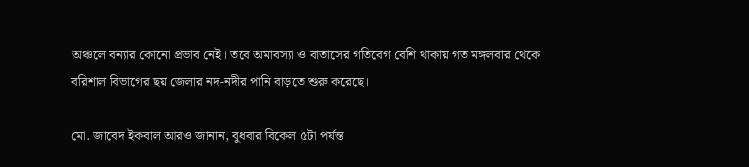অঞ্চলে বন্যার কোনো প্রভাব নেই। তবে অমাবস্যা ও বাতাসের গতিবেগ বেশি থাকায় গত মঙ্গলবার থেকে বরিশাল বিভাগের ছয় জেলার নদ-নদীর পানি বাড়তে শুরু করেছে।

মো. জাবেদ ইকবাল আরও জানান, বুধবার বিকেল ৫টা পর্যন্ত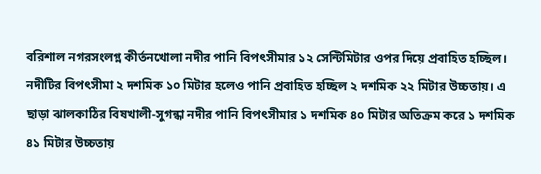বরিশাল নগরসংলগ্ন কীর্তনখোলা নদীর পানি বিপৎসীমার ১২ সেন্টিমিটার ওপর দিয়ে প্রবাহিত হচ্ছিল। নদীটির বিপৎসীমা ২ দশমিক ১০ মিটার হলেও পানি প্রবাহিত হচ্ছিল ২ দশমিক ২২ মিটার উচ্চতায়। এ ছাড়া ঝালকাঠির বিষখালী-সুগন্ধা নদীর পানি বিপৎসীমার ১ দশমিক ৪০ মিটার অতিক্রম করে ১ দশমিক ৪১ মিটার উচ্চতায়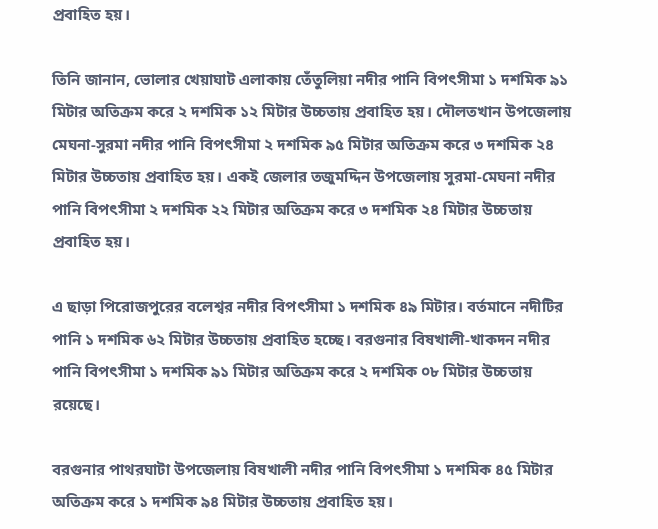প্রবাহিত হয়।

তিনি জানান, ভোলার খেয়াঘাট এলাকায় তেঁতুলিয়া নদীর পানি বিপৎসীমা ১ দশমিক ৯১ মিটার অতিক্রম করে ২ দশমিক ১২ মিটার উচ্চতায় প্রবাহিত হয়। দৌলতখান উপজেলায় মেঘনা-সুরমা নদীর পানি বিপৎসীমা ২ দশমিক ৯৫ মিটার অতিক্রম করে ৩ দশমিক ২৪ মিটার উচ্চতায় প্রবাহিত হয়। একই জেলার তজুমদ্দিন উপজেলায় সুরমা-মেঘনা নদীর পানি বিপৎসীমা ২ দশমিক ২২ মিটার অতিক্রম করে ৩ দশমিক ২৪ মিটার উচ্চতায় প্রবাহিত হয়।

এ ছাড়া পিরোজপুরের বলেশ্বর নদীর বিপৎসীমা ১ দশমিক ৪৯ মিটার। বর্তমানে নদীটির পানি ১ দশমিক ৬২ মিটার উচ্চতায় প্রবাহিত হচ্ছে। বরগুনার বিষখালী-খাকদন নদীর পানি বিপৎসীমা ১ দশমিক ৯১ মিটার অতিক্রম করে ২ দশমিক ০৮ মিটার উচ্চতায় রয়েছে।

বরগুনার পাথরঘাটা উপজেলায় বিষখালী নদীর পানি বিপৎসীমা ১ দশমিক ৪৫ মিটার অতিক্রম করে ১ দশমিক ৯৪ মিটার উচ্চতায় প্রবাহিত হয়।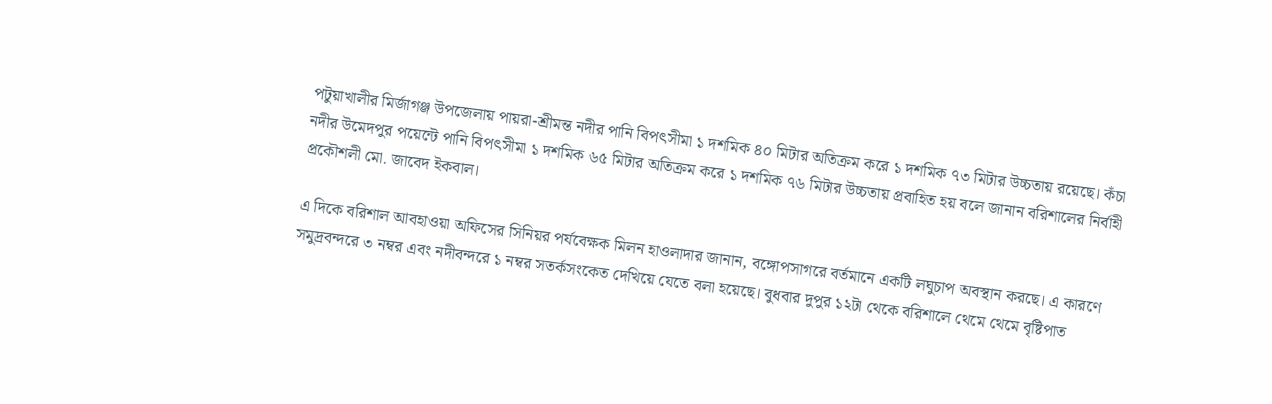পটুয়াখালীর মির্জাগঞ্জ উপজেলায় পায়রা-শ্রীমন্ত নদীর পানি বিপৎসীমা ১ দশমিক ৪০ মিটার অতিক্রম করে ১ দশমিক ৭৩ মিটার উচ্চতায় রয়েছে। কঁচা নদীর উমেদপুর পয়েন্টে পানি বিপৎসীমা ১ দশমিক ৬৫ মিটার অতিক্রম করে ১ দশমিক ৭৬ মিটার উচ্চতায় প্রবাহিত হয় বলে জানান বরিশালের নির্বাহী প্রকৌশলী মো. জাবেদ ইকবাল।

এ দিকে বরিশাল আবহাওয়া অফিসের সিনিয়র পর্যবেক্ষক মিলন হাওলাদার জানান, বঙ্গোপসাগরে বর্তমানে একটি লঘুচাপ অবস্থান করছে। এ কারণে সমুদ্রবন্দরে ৩ নম্বর এবং নদীবন্দরে ১ নম্বর সতর্কসংকেত দেখিয়ে যেতে বলা হয়েছে। বুধবার দুপুর ১২টা থেকে বরিশালে থেমে থেমে বৃষ্টিপাত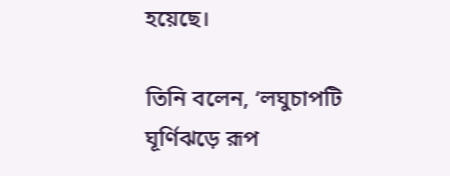হয়েছে।

তিনি বলেন, ‘লঘুচাপটি ঘূর্ণিঝড়ে রূপ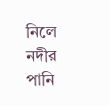নিলে নদীর পানি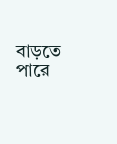বাড়তে পারে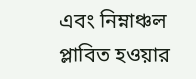এবং নিম্নাঞ্চল প্লাবিত হওয়ার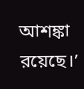আশঙ্কা রয়েছে।’